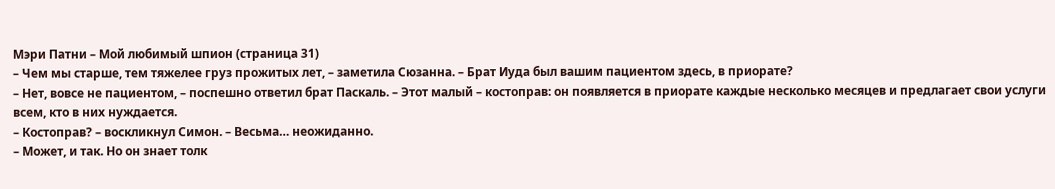Мэри Патни – Мой любимый шпион (страница 31)
– Чем мы старше, тем тяжелее груз прожитых лет, – заметила Сюзанна. – Брат Иуда был вашим пациентом здесь, в приорате?
– Нет, вовсе не пациентом, – поспешно ответил брат Паскаль. – Этот малый – костоправ: он появляется в приорате каждые несколько месяцев и предлагает свои услуги всем, кто в них нуждается.
– Костоправ? – воскликнул Симон. – Весьма… неожиданно.
– Может, и так. Но он знает толк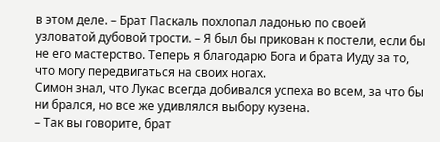в этом деле. – Брат Паскаль похлопал ладонью по своей узловатой дубовой трости. – Я был бы прикован к постели, если бы не его мастерство. Теперь я благодарю Бога и брата Иуду за то, что могу передвигаться на своих ногах.
Симон знал, что Лукас всегда добивался успеха во всем, за что бы ни брался, но все же удивлялся выбору кузена.
– Так вы говорите, брат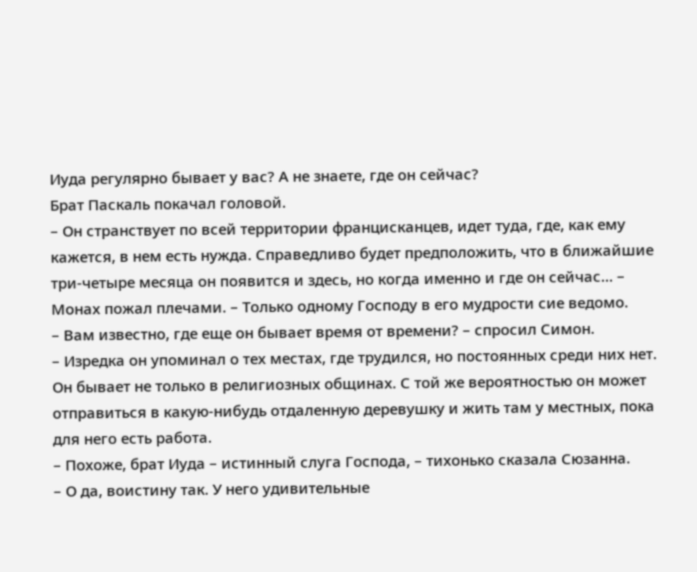Иуда регулярно бывает у вас? А не знаете, где он сейчас?
Брат Паскаль покачал головой.
– Он странствует по всей территории францисканцев, идет туда, где, как ему кажется, в нем есть нужда. Справедливо будет предположить, что в ближайшие три-четыре месяца он появится и здесь, но когда именно и где он сейчас… – Монах пожал плечами. – Только одному Господу в его мудрости сие ведомо.
– Вам известно, где еще он бывает время от времени? – спросил Симон.
– Изредка он упоминал о тех местах, где трудился, но постоянных среди них нет. Он бывает не только в религиозных общинах. С той же вероятностью он может отправиться в какую-нибудь отдаленную деревушку и жить там у местных, пока для него есть работа.
– Похоже, брат Иуда – истинный слуга Господа, – тихонько сказала Сюзанна.
– О да, воистину так. У него удивительные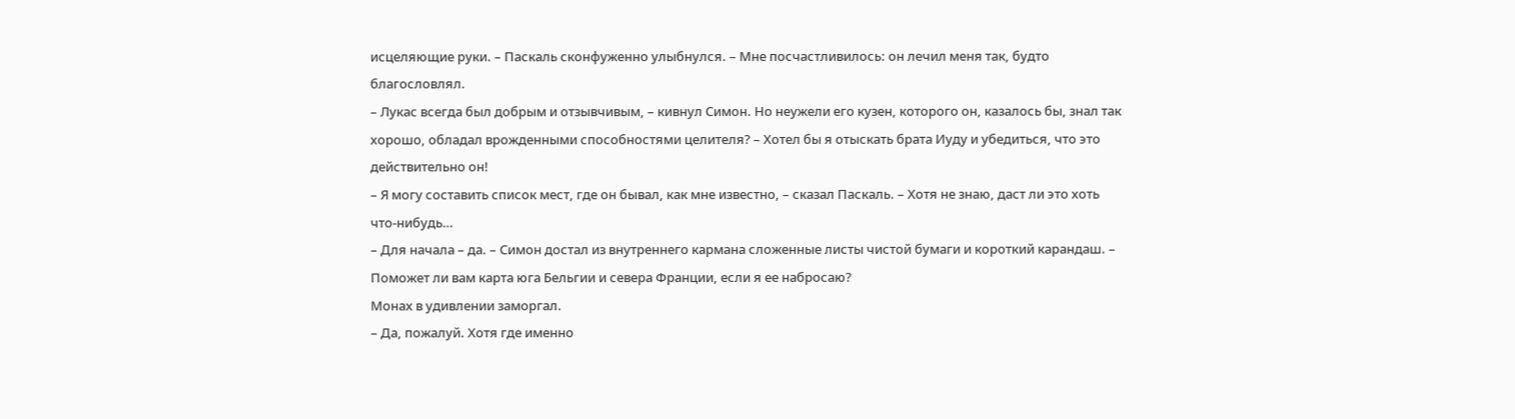исцеляющие руки. – Паскаль сконфуженно улыбнулся. – Мне посчастливилось: он лечил меня так, будто благословлял.
– Лукас всегда был добрым и отзывчивым, – кивнул Симон. Но неужели его кузен, которого он, казалось бы, знал так хорошо, обладал врожденными способностями целителя? – Хотел бы я отыскать брата Иуду и убедиться, что это действительно он!
– Я могу составить список мест, где он бывал, как мне известно, – сказал Паскаль. – Хотя не знаю, даст ли это хоть что-нибудь…
– Для начала – да. – Симон достал из внутреннего кармана сложенные листы чистой бумаги и короткий карандаш. – Поможет ли вам карта юга Бельгии и севера Франции, если я ее набросаю?
Монах в удивлении заморгал.
– Да, пожалуй. Хотя где именно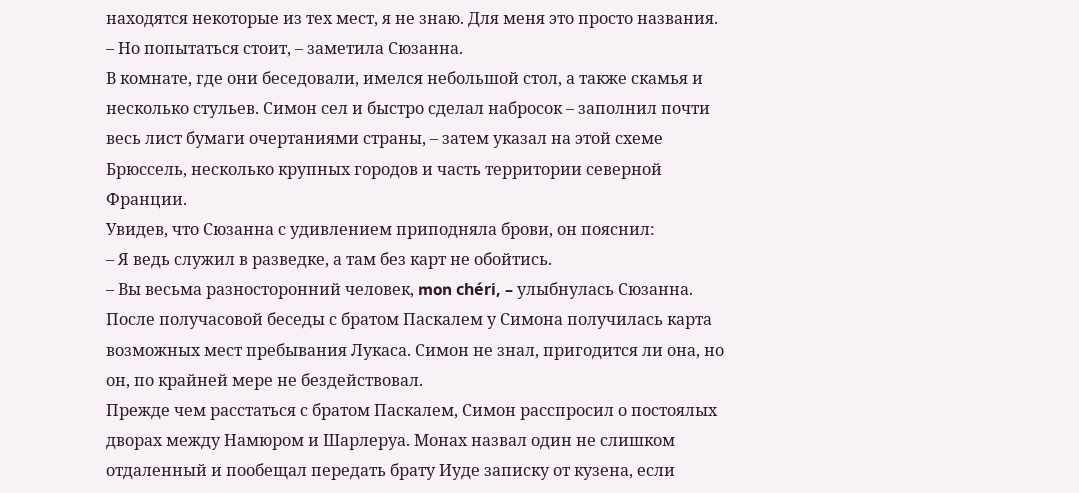находятся некоторые из тех мест, я не знаю. Для меня это просто названия.
– Но попытаться стоит, – заметила Сюзанна.
В комнате, где они беседовали, имелся небольшой стол, а также скамья и несколько стульев. Симон сел и быстро сделал набросок – заполнил почти весь лист бумаги очертаниями страны, – затем указал на этой схеме Брюссель, несколько крупных городов и часть территории северной Франции.
Увидев, что Сюзанна с удивлением приподняла брови, он пояснил:
– Я ведь служил в разведке, а там без карт не обойтись.
– Вы весьма разносторонний человек, mon chéri, – улыбнулась Сюзанна.
После получасовой беседы с братом Паскалем у Симона получилась карта возможных мест пребывания Лукаса. Симон не знал, пригодится ли она, но он, по крайней мере не бездействовал.
Прежде чем расстаться с братом Паскалем, Симон расспросил о постоялых дворах между Намюром и Шарлеруа. Монах назвал один не слишком отдаленный и пообещал передать брату Иуде записку от кузена, если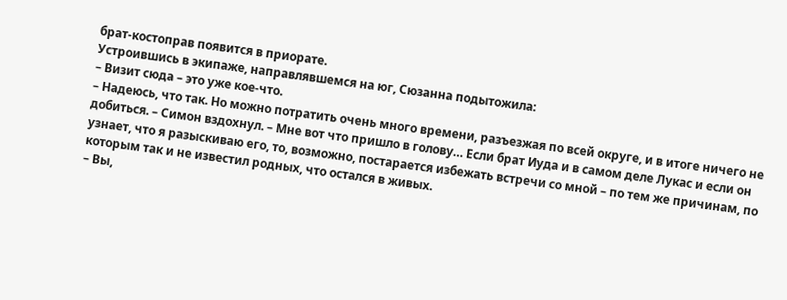брат-костоправ появится в приорате.
Устроившись в экипаже, направлявшемся на юг, Сюзанна подытожила:
– Визит сюда – это уже кое-что.
– Надеюсь, что так. Но можно потратить очень много времени, разъезжая по всей округе, и в итоге ничего не добиться. – Симон вздохнул. – Мне вот что пришло в голову… Если брат Иуда и в самом деле Лукас и если он узнает, что я разыскиваю его, то, возможно, постарается избежать встречи со мной – по тем же причинам, по которым так и не известил родных, что остался в живых.
– Вы,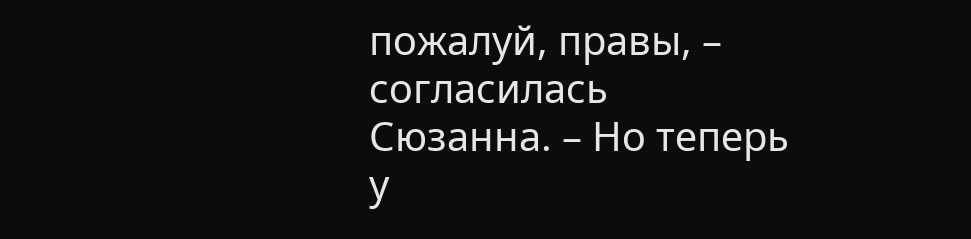пожалуй, правы, – согласилась Сюзанна. – Но теперь у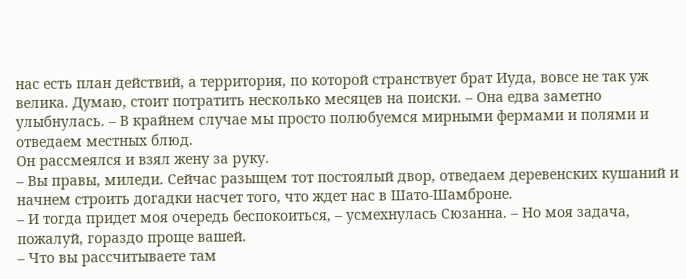нас есть план действий, а территория, по которой странствует брат Иуда, вовсе не так уж велика. Думаю, стоит потратить несколько месяцев на поиски. – Она едва заметно улыбнулась. – В крайнем случае мы просто полюбуемся мирными фермами и полями и отведаем местных блюд.
Он рассмеялся и взял жену за руку.
– Вы правы, миледи. Сейчас разыщем тот постоялый двор, отведаем деревенских кушаний и начнем строить догадки насчет того, что ждет нас в Шато-Шамброне.
– И тогда придет моя очередь беспокоиться, – усмехнулась Сюзанна. – Но моя задача, пожалуй, гораздо проще вашей.
– Что вы рассчитываете там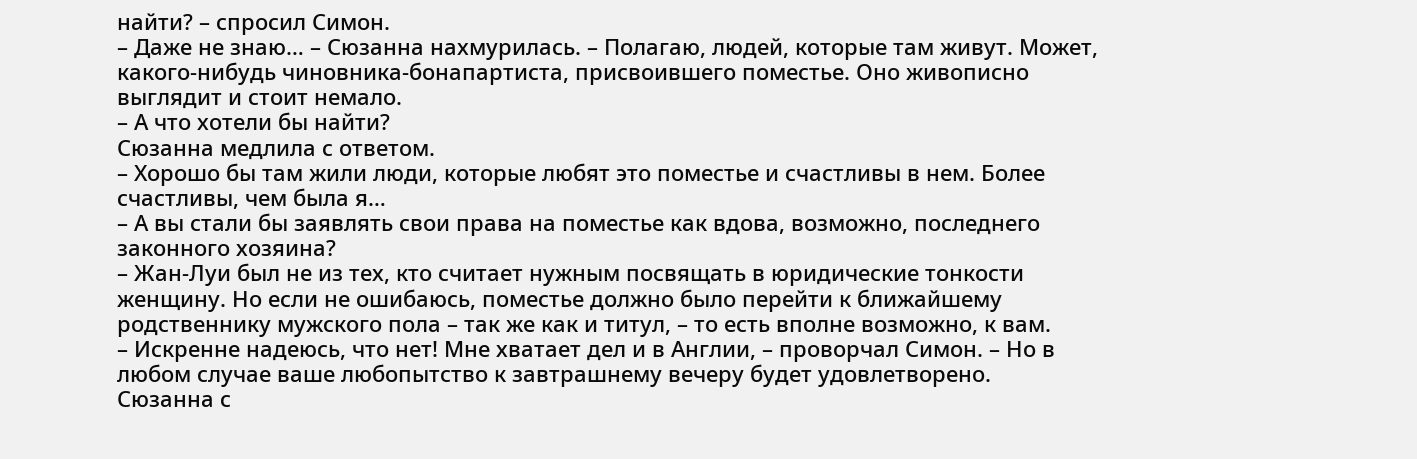найти? – спросил Симон.
– Даже не знаю… – Сюзанна нахмурилась. – Полагаю, людей, которые там живут. Может, какого-нибудь чиновника-бонапартиста, присвоившего поместье. Оно живописно выглядит и стоит немало.
– А что хотели бы найти?
Сюзанна медлила с ответом.
– Хорошо бы там жили люди, которые любят это поместье и счастливы в нем. Более счастливы, чем была я…
– А вы стали бы заявлять свои права на поместье как вдова, возможно, последнего законного хозяина?
– Жан-Луи был не из тех, кто считает нужным посвящать в юридические тонкости женщину. Но если не ошибаюсь, поместье должно было перейти к ближайшему родственнику мужского пола – так же как и титул, – то есть вполне возможно, к вам.
– Искренне надеюсь, что нет! Мне хватает дел и в Англии, – проворчал Симон. – Но в любом случае ваше любопытство к завтрашнему вечеру будет удовлетворено.
Сюзанна с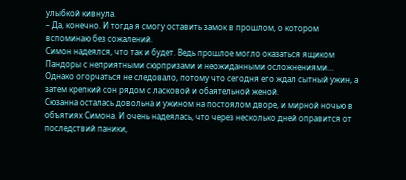улыбкой кивнула.
– Да, конечно. И тогда я смогу оставить замок в прошлом, о котором вспоминаю без сожалений.
Симон надеялся, что так и будет. Ведь прошлое могло оказаться ящиком Пандоры с неприятными сюрпризами и неожиданными осложнениями… Однако огорчаться не следовало, потому что сегодня его ждал сытный ужин, а затем крепкий сон рядом с ласковой и обаятельной женой.
Сюзанна осталась довольна и ужином на постоялом дворе, и мирной ночью в объятиях Симона. И очень надеялась, что через несколько дней оправится от последствий паники,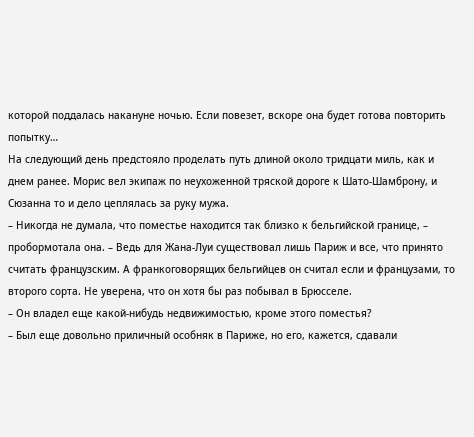которой поддалась накануне ночью. Если повезет, вскоре она будет готова повторить попытку…
На следующий день предстояло проделать путь длиной около тридцати миль, как и днем ранее. Морис вел экипаж по неухоженной тряской дороге к Шато-Шамброну, и Сюзанна то и дело цеплялась за руку мужа.
– Никогда не думала, что поместье находится так близко к бельгийской границе, – пробормотала она. – Ведь для Жана-Луи существовал лишь Париж и все, что принято считать французским. А франкоговорящих бельгийцев он считал если и французами, то второго сорта. Не уверена, что он хотя бы раз побывал в Брюсселе.
– Он владел еще какой-нибудь недвижимостью, кроме этого поместья?
– Был еще довольно приличный особняк в Париже, но его, кажется, сдавали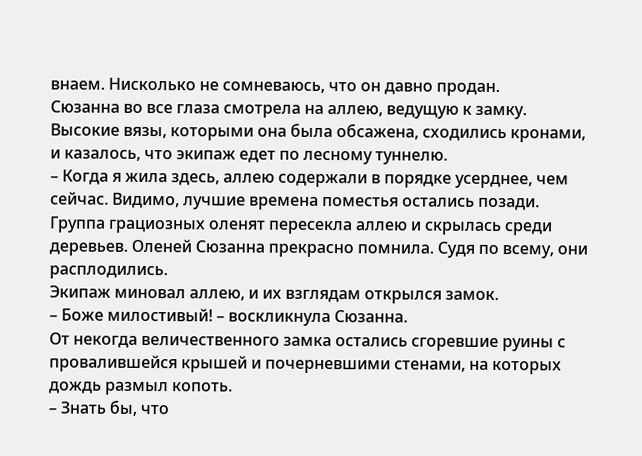внаем. Нисколько не сомневаюсь, что он давно продан.
Сюзанна во все глаза смотрела на аллею, ведущую к замку. Высокие вязы, которыми она была обсажена, сходились кронами, и казалось, что экипаж едет по лесному туннелю.
– Когда я жила здесь, аллею содержали в порядке усерднее, чем сейчас. Видимо, лучшие времена поместья остались позади.
Группа грациозных оленят пересекла аллею и скрылась среди деревьев. Оленей Сюзанна прекрасно помнила. Судя по всему, они расплодились.
Экипаж миновал аллею, и их взглядам открылся замок.
– Боже милостивый! – воскликнула Сюзанна.
От некогда величественного замка остались сгоревшие руины с провалившейся крышей и почерневшими стенами, на которых дождь размыл копоть.
– Знать бы, что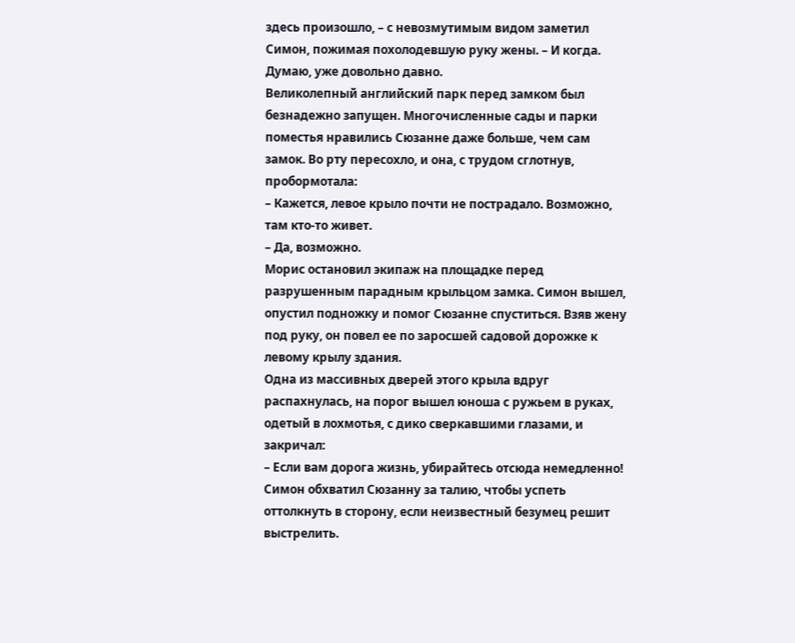здесь произошло, – с невозмутимым видом заметил Симон, пожимая похолодевшую руку жены. – И когда. Думаю, уже довольно давно.
Великолепный английский парк перед замком был безнадежно запущен. Многочисленные сады и парки поместья нравились Сюзанне даже больше, чем сам замок. Во рту пересохло, и она, с трудом сглотнув, пробормотала:
– Кажется, левое крыло почти не пострадало. Возможно, там кто-то живет.
– Да, возможно.
Морис остановил экипаж на площадке перед разрушенным парадным крыльцом замка. Симон вышел, опустил подножку и помог Сюзанне спуститься. Взяв жену под руку, он повел ее по заросшей садовой дорожке к левому крылу здания.
Одна из массивных дверей этого крыла вдруг распахнулась, на порог вышел юноша с ружьем в руках, одетый в лохмотья, с дико сверкавшими глазами, и закричал:
– Если вам дорога жизнь, убирайтесь отсюда немедленно!
Симон обхватил Сюзанну за талию, чтобы успеть оттолкнуть в сторону, если неизвестный безумец решит выстрелить.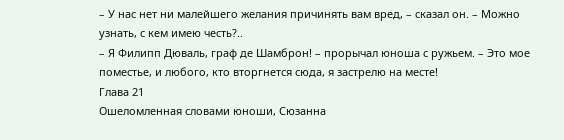– У нас нет ни малейшего желания причинять вам вред, – сказал он. – Можно узнать, с кем имею честь?..
– Я Филипп Дюваль, граф де Шамброн! – прорычал юноша с ружьем. – Это мое поместье, и любого, кто вторгнется сюда, я застрелю на месте!
Глава 21
Ошеломленная словами юноши, Сюзанна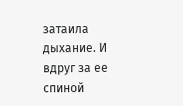затаила дыхание. И вдруг за ее спиной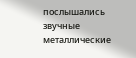послышались звучные металлические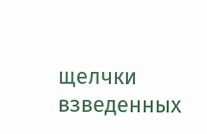щелчки взведенных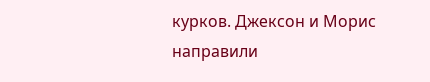курков. Джексон и Морис направили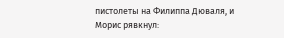пистолеты на Филиппа Дюваля, и Морис рявкнул: